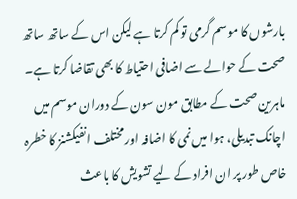بارشوں کا موسم گرمی تو کم کرتا ہے لیکن اس کے ساتھ ساتھ صحت کے حوالے سے اضافی احتیاط کا بھی تقاضا کرتا ہے۔
ماہرین صحت کے مطابق مون سون کے دوران موسم میں اچانک تبدیلی، ہوا میں نمی کا اضافہ اور مختلف انفیکشنز کا خطرہ خاص طور پر ان افراد کے لیے تشویش کا باعث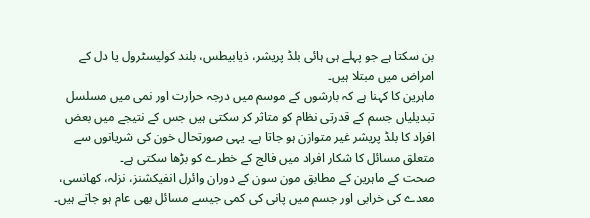بن سکتا ہے جو پہلے ہی ہائی بلڈ پریشر، ذیابیطس، بلند کولیسٹرول یا دل کے امراض میں مبتلا ہیں۔
ماہرین کا کہنا ہے کہ بارشوں کے موسم میں درجہ حرارت اور نمی میں مسلسل تبدیلیاں جسم کے قدرتی نظام کو متاثر کر سکتی ہیں جس کے نتیجے میں بعض افراد کا بلڈ پریشر غیر متوازن ہو جاتا ہے۔ یہی صورتحال خون کی شریانوں سے متعلق مسائل کا شکار افراد میں فالج کے خطرے کو بڑھا سکتی ہے۔
صحت کے ماہرین کے مطابق مون سون کے دوران وائرل انفیکشنز، نزلہ، کھانسی، معدے کی خرابی اور جسم میں پانی کی کمی جیسے مسائل بھی عام ہو جاتے ہیں۔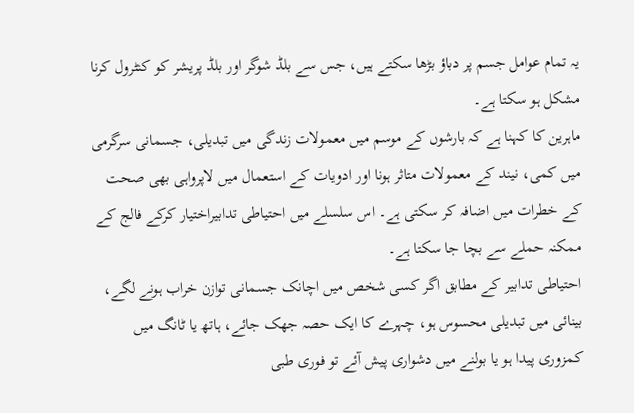یہ تمام عوامل جسم پر دباؤ بڑھا سکتے ہیں، جس سے بلڈ شوگر اور بلڈ پریشر کو کنٹرول کرنا مشکل ہو سکتا ہے۔
ماہرین کا کہنا ہے کہ بارشوں کے موسم میں معمولات زندگی میں تبدیلی، جسمانی سرگرمی میں کمی، نیند کے معمولات متاثر ہونا اور ادویات کے استعمال میں لاپرواہی بھی صحت کے خطرات میں اضافہ کر سکتی ہے۔ اس سلسلے میں احتیاطی تدابیراختیار کرکے فالج کے ممکنہ حملے سے بچا جا سکتا ہے۔
احتیاطی تدابیر کے مطابق اگر کسی شخص میں اچانک جسمانی توازن خراب ہونے لگے، بینائی میں تبدیلی محسوس ہو، چہرے کا ایک حصہ جھک جائے، ہاتھ یا ٹانگ میں کمزوری پیدا ہو یا بولنے میں دشواری پیش آئے تو فوری طبی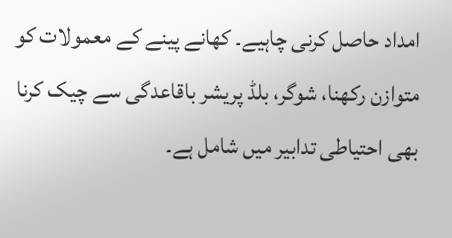امداد حاصل کرنی چاہیے۔ کھانے پینے کے معمولات کو متوازن رکھنا، شوگر، بلڈ پریشر باقاعدگی سے چیک کرنا بھی احتیاطی تدابیر میں شامل ہے۔